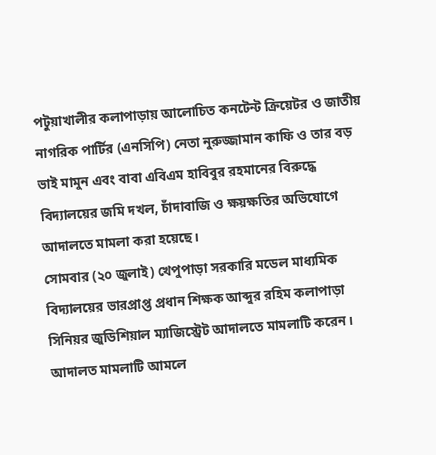পটুয়াখালীর কলাপাড়ায় আলোচিত কনটেন্ট ক্রিয়েটর ও জাতীয় নাগরিক পার্টির (এনসিপি) নেতা নুরুজ্জামান কাফি ও তার বড় ভাই মামুন এবং বাবা এবিএম হাবিবুর রহমানের বিরুদ্ধে বিদ্যালয়ের জমি দখল, চাঁদাবাজি ও ক্ষয়ক্ষতির অভিযোগে আদালতে মামলা করা হয়েছে।
সোমবার (২০ জুলাই) খেপুপাড়া সরকারি মডেল মাধ্যমিক বিদ্যালয়ের ভারপ্রাপ্ত প্রধান শিক্ষক আব্দুর রহিম কলাপাড়া সিনিয়র জুডিশিয়াল ম্যাজিস্ট্রেট আদালতে মামলাটি করেন। আদালত মামলাটি আমলে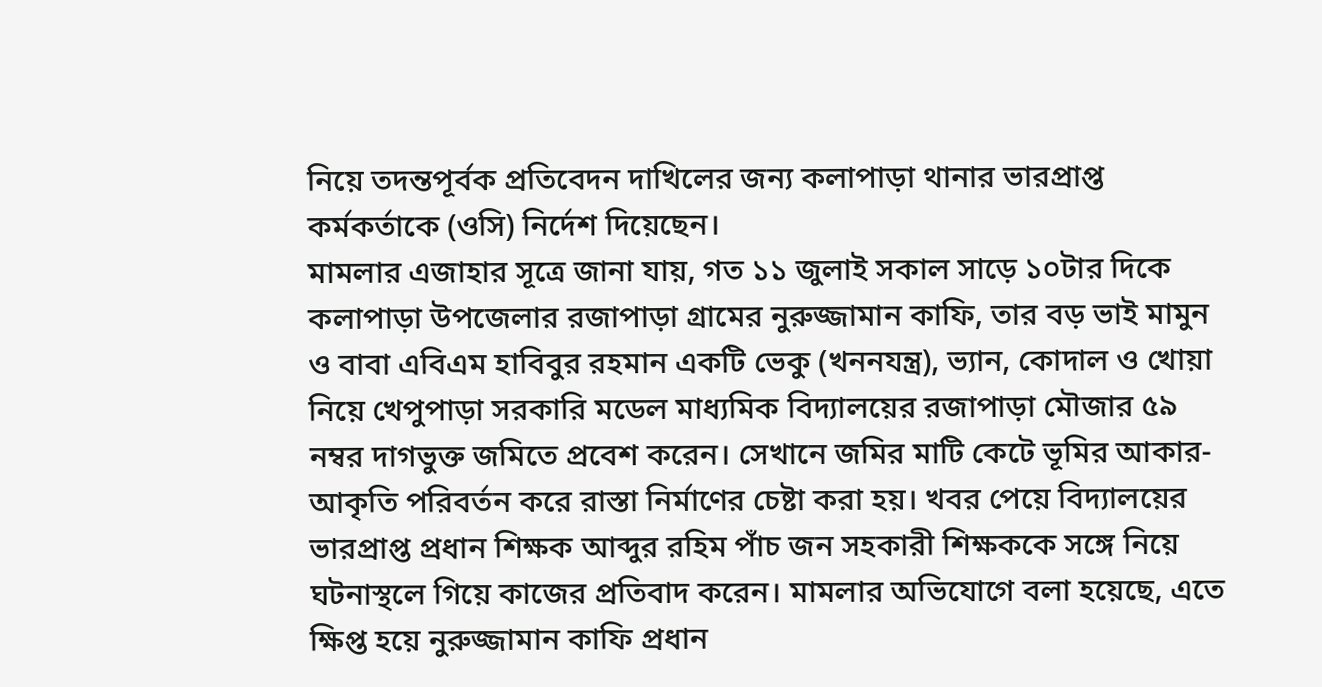নিয়ে তদন্তপূর্বক প্রতিবেদন দাখিলের জন্য কলাপাড়া থানার ভারপ্রাপ্ত কর্মকর্তাকে (ওসি) নির্দেশ দিয়েছেন।
মামলার এজাহার সূত্রে জানা যায়, গত ১১ জুলাই সকাল সাড়ে ১০টার দিকে কলাপাড়া উপজেলার রজাপাড়া গ্রামের নুরুজ্জামান কাফি, তার বড় ভাই মামুন ও বাবা এবিএম হাবিবুর রহমান একটি ভেকু (খননযন্ত্র), ভ্যান, কোদাল ও খোয়া নিয়ে খেপুপাড়া সরকারি মডেল মাধ্যমিক বিদ্যালয়ের রজাপাড়া মৌজার ৫৯ নম্বর দাগভুক্ত জমিতে প্রবেশ করেন। সেখানে জমির মাটি কেটে ভূমির আকার-আকৃতি পরিবর্তন করে রাস্তা নির্মাণের চেষ্টা করা হয়। খবর পেয়ে বিদ্যালয়ের ভারপ্রাপ্ত প্রধান শিক্ষক আব্দুর রহিম পাঁচ জন সহকারী শিক্ষককে সঙ্গে নিয়ে ঘটনাস্থলে গিয়ে কাজের প্রতিবাদ করেন। মামলার অভিযোগে বলা হয়েছে, এতে ক্ষিপ্ত হয়ে নুরুজ্জামান কাফি প্রধান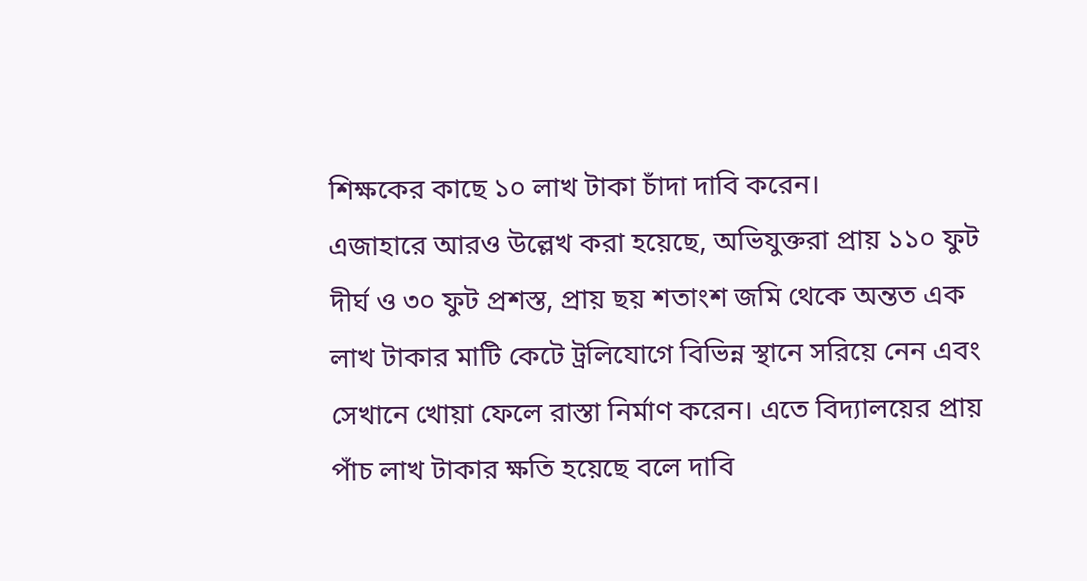শিক্ষকের কাছে ১০ লাখ টাকা চাঁদা দাবি করেন।
এজাহারে আরও উল্লেখ করা হয়েছে, অভিযুক্তরা প্রায় ১১০ ফুট দীর্ঘ ও ৩০ ফুট প্রশস্ত, প্রায় ছয় শতাংশ জমি থেকে অন্তত এক লাখ টাকার মাটি কেটে ট্রলিযোগে বিভিন্ন স্থানে সরিয়ে নেন এবং সেখানে খোয়া ফেলে রাস্তা নির্মাণ করেন। এতে বিদ্যালয়ের প্রায় পাঁচ লাখ টাকার ক্ষতি হয়েছে বলে দাবি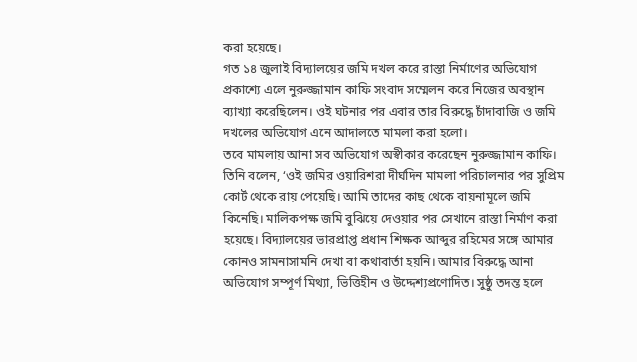করা হয়েছে।
গত ১৪ জুলাই বিদ্যালয়ের জমি দখল করে রাস্তা নির্মাণের অভিযোগ প্রকাশ্যে এলে নুরুজ্জামান কাফি সংবাদ সম্মেলন করে নিজের অবস্থান ব্যাখ্যা করেছিলেন। ওই ঘটনার পর এবার তার বিরুদ্ধে চাঁদাবাজি ও জমি দখলের অভিযোগ এনে আদালতে মামলা করা হলো।
তবে মামলায় আনা সব অভিযোগ অস্বীকার করেছেন নুরুজ্জামান কাফি। তিনি বলেন, ‘ওই জমির ওয়ারিশরা দীর্ঘদিন মামলা পরিচালনার পর সুপ্রিম কোর্ট থেকে রায় পেয়েছি। আমি তাদের কাছ থেকে বায়নামূলে জমি কিনেছি। মালিকপক্ষ জমি বুঝিয়ে দেওয়ার পর সেখানে রাস্তা নির্মাণ করা হয়েছে। বিদ্যালয়ের ভারপ্রাপ্ত প্রধান শিক্ষক আব্দুর রহিমের সঙ্গে আমার কোনও সামনাসামনি দেখা বা কথাবার্তা হয়নি। আমার বিরুদ্ধে আনা অভিযোগ সম্পূর্ণ মিথ্যা, ভিত্তিহীন ও উদ্দেশ্যপ্রণোদিত। সুষ্ঠু তদন্ত হলে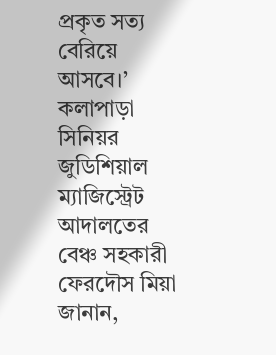প্রকৃত সত্য বেরিয়ে আসবে।’
কলাপাড়া সিনিয়র জুডিশিয়াল ম্যাজিস্ট্রেট আদালতের বেঞ্চ সহকারী ফেরদৌস মিয়া জানান,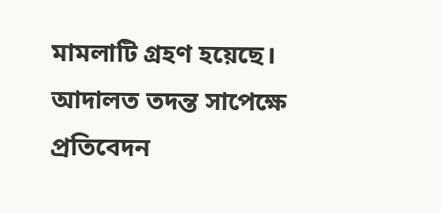মামলাটি গ্রহণ হয়েছে। আদালত তদন্ত সাপেক্ষে প্রতিবেদন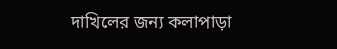দাখিলের জন্য কলাপাড়া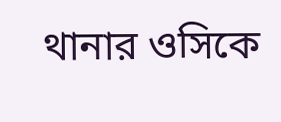থানার ওসিকে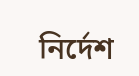নির্দেশ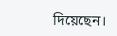দিয়েছেন।